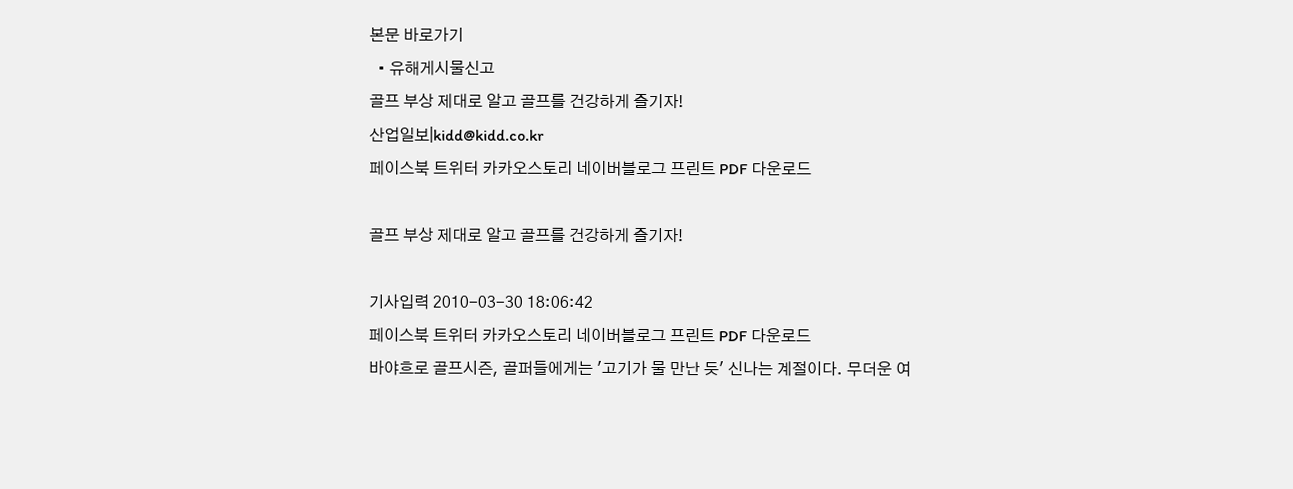본문 바로가기
  • 유해게시물신고
골프 부상 제대로 알고 골프를 건강하게 즐기자!
산업일보|kidd@kidd.co.kr
페이스북 트위터 카카오스토리 네이버블로그 프린트 PDF 다운로드

골프 부상 제대로 알고 골프를 건강하게 즐기자!

기사입력 2010-03-30 18:06:42
페이스북 트위터 카카오스토리 네이버블로그 프린트 PDF 다운로드
바야흐로 골프시즌, 골퍼들에게는 '고기가 물 만난 듯' 신나는 계절이다. 무더운 여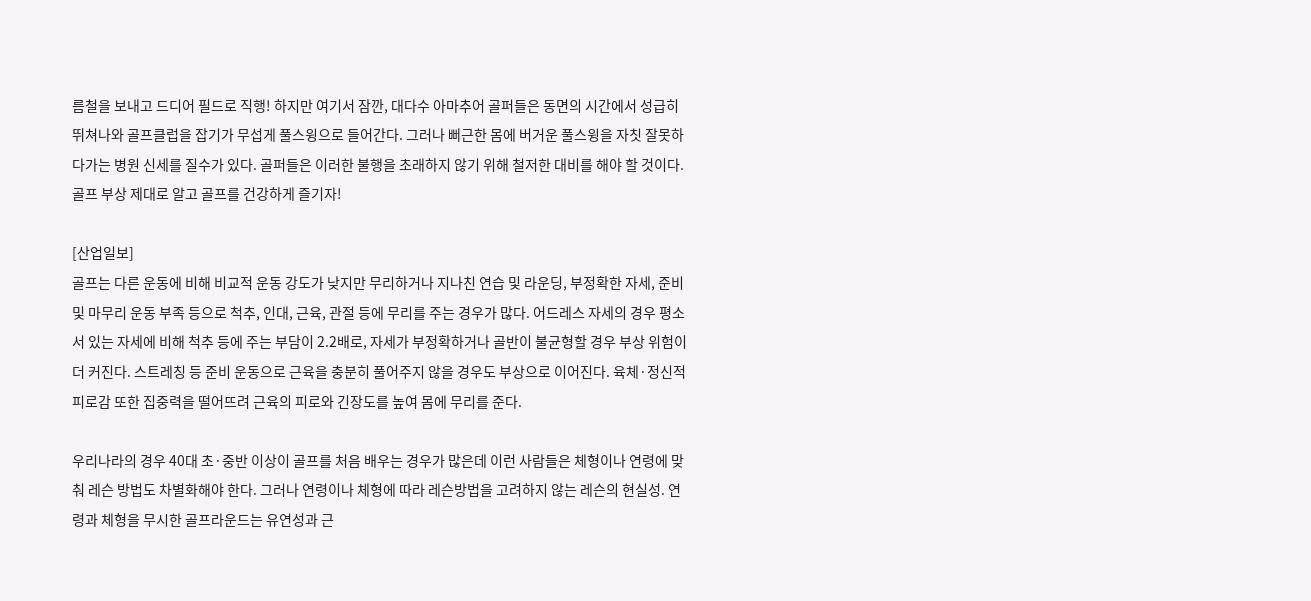름철을 보내고 드디어 필드로 직행! 하지만 여기서 잠깐, 대다수 아마추어 골퍼들은 동면의 시간에서 성급히 뛰쳐나와 골프클럽을 잡기가 무섭게 풀스윙으로 들어간다. 그러나 뻐근한 몸에 버거운 풀스윙을 자칫 잘못하다가는 병원 신세를 질수가 있다. 골퍼들은 이러한 불행을 초래하지 않기 위해 철저한 대비를 해야 할 것이다.
골프 부상 제대로 알고 골프를 건강하게 즐기자!

[산업일보]
골프는 다른 운동에 비해 비교적 운동 강도가 낮지만 무리하거나 지나친 연습 및 라운딩, 부정확한 자세, 준비 및 마무리 운동 부족 등으로 척추, 인대, 근육, 관절 등에 무리를 주는 경우가 많다. 어드레스 자세의 경우 평소 서 있는 자세에 비해 척추 등에 주는 부담이 2.2배로, 자세가 부정확하거나 골반이 불균형할 경우 부상 위험이 더 커진다. 스트레칭 등 준비 운동으로 근육을 충분히 풀어주지 않을 경우도 부상으로 이어진다. 육체·정신적 피로감 또한 집중력을 떨어뜨려 근육의 피로와 긴장도를 높여 몸에 무리를 준다.

우리나라의 경우 40대 초·중반 이상이 골프를 처음 배우는 경우가 많은데 이런 사람들은 체형이나 연령에 맞춰 레슨 방법도 차별화해야 한다. 그러나 연령이나 체형에 따라 레슨방법을 고려하지 않는 레슨의 현실성. 연령과 체형을 무시한 골프라운드는 유연성과 근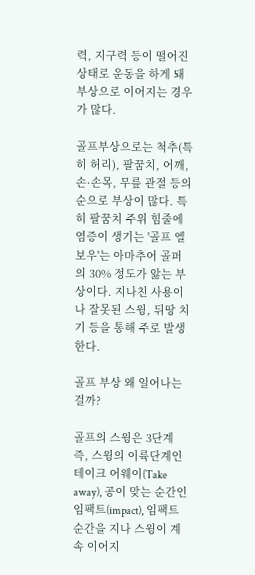력, 지구력 등이 떨어진 상태로 운동을 하게 돼 부상으로 이어지는 경우가 많다.

골프부상으로는 척추(특히 허리), 팔꿈치, 어깨, 손·손목, 무릎 관절 등의 순으로 부상이 많다. 특히 팔꿈치 주위 힘줄에 염증이 생기는 '골프 엘보우'는 아마추어 골퍼의 30% 정도가 앓는 부상이다. 지나친 사용이나 잘못된 스윙, 뒤땅 치기 등을 통해 주로 발생한다.

골프 부상 왜 일어나는 걸까?

골프의 스윙은 3단계 즉, 스윙의 이륙단계인 테이크 어웨이(Take away), 공이 맞는 순간인 임팩트(impact), 임팩트 순간을 지나 스윙이 계속 이어지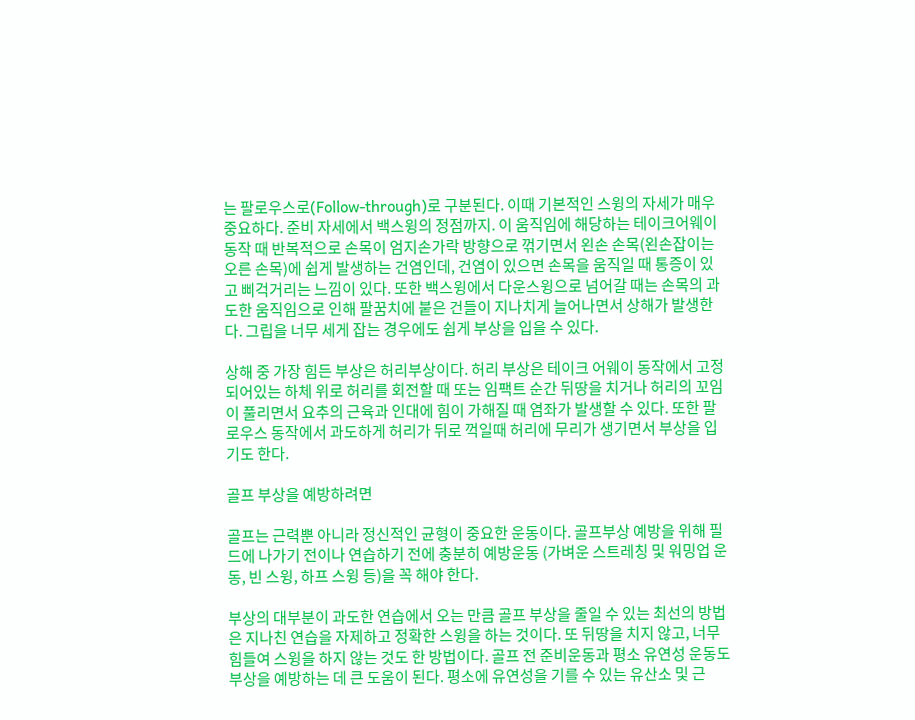는 팔로우스로(Follow-through)로 구분된다. 이때 기본적인 스윙의 자세가 매우 중요하다. 준비 자세에서 백스윙의 정점까지. 이 움직임에 해당하는 테이크어웨이 동작 때 반복적으로 손목이 엄지손가락 방향으로 꺾기면서 왼손 손목(왼손잡이는 오른 손목)에 쉽게 발생하는 건염인데, 건염이 있으면 손목을 움직일 때 통증이 있고 삐걱거리는 느낌이 있다. 또한 백스윙에서 다운스윙으로 넘어갈 때는 손목의 과도한 움직임으로 인해 팔꿈치에 붙은 건들이 지나치게 늘어나면서 상해가 발생한다. 그립을 너무 세게 잡는 경우에도 쉽게 부상을 입을 수 있다.

상해 중 가장 힘든 부상은 허리부상이다. 허리 부상은 테이크 어웨이 동작에서 고정되어있는 하체 위로 허리를 회전할 때 또는 임팩트 순간 뒤땅을 치거나 허리의 꼬임이 풀리면서 요추의 근육과 인대에 힘이 가해질 때 염좌가 발생할 수 있다. 또한 팔로우스 동작에서 과도하게 허리가 뒤로 꺽일때 허리에 무리가 생기면서 부상을 입기도 한다.

골프 부상을 예방하려면

골프는 근력뿐 아니라 정신적인 균형이 중요한 운동이다. 골프부상 예방을 위해 필드에 나가기 전이나 연습하기 전에 충분히 예방운동 (가벼운 스트레칭 및 워밍업 운동, 빈 스윙, 하프 스윙 등)을 꼭 해야 한다.

부상의 대부분이 과도한 연습에서 오는 만큼 골프 부상을 줄일 수 있는 최선의 방법은 지나친 연습을 자제하고 정확한 스윙을 하는 것이다. 또 뒤땅을 치지 않고, 너무 힘들여 스윙을 하지 않는 것도 한 방법이다. 골프 전 준비운동과 평소 유연성 운동도 부상을 예방하는 데 큰 도움이 된다. 평소에 유연성을 기를 수 있는 유산소 및 근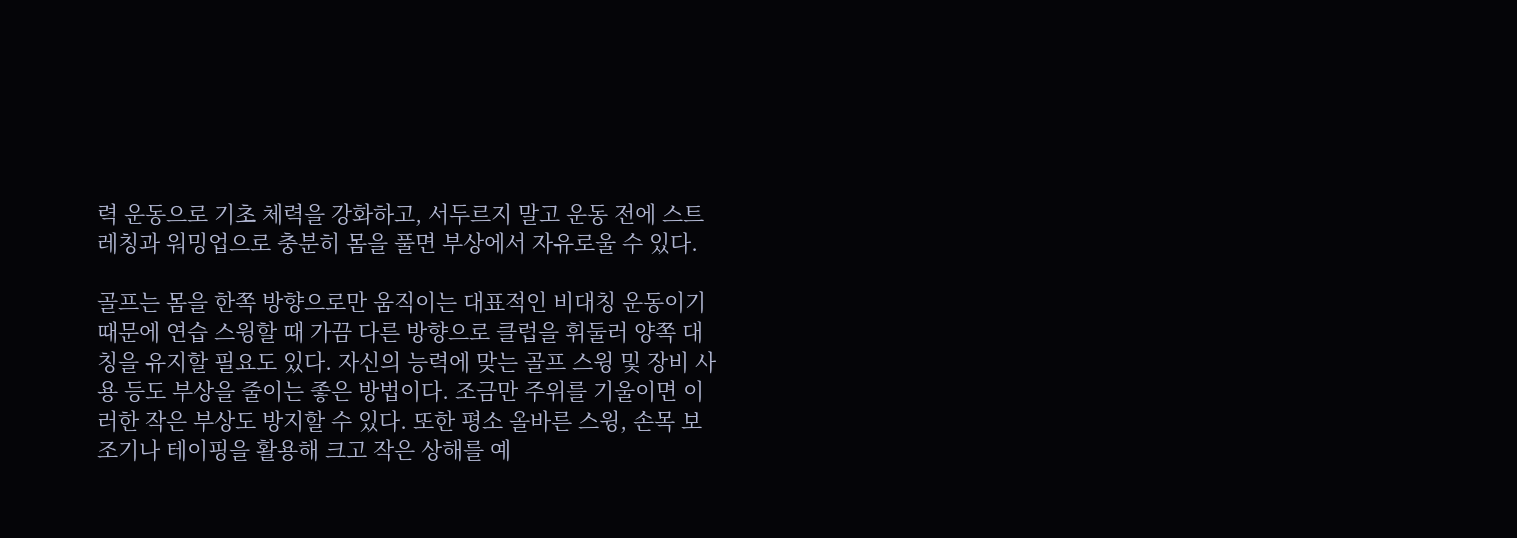력 운동으로 기초 체력을 강화하고, 서두르지 말고 운동 전에 스트레칭과 워밍업으로 충분히 몸을 풀면 부상에서 자유로울 수 있다.

골프는 몸을 한쪽 방향으로만 움직이는 대표적인 비대칭 운동이기 때문에 연습 스윙할 때 가끔 다른 방향으로 클럽을 휘둘러 양쪽 대칭을 유지할 필요도 있다. 자신의 능력에 맞는 골프 스윙 및 장비 사용 등도 부상을 줄이는 좋은 방법이다. 조금만 주위를 기울이면 이러한 작은 부상도 방지할 수 있다. 또한 평소 올바른 스윙, 손목 보조기나 테이핑을 활용해 크고 작은 상해를 예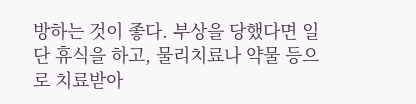방하는 것이 좋다. 부상을 당했다면 일단 휴식을 하고, 물리치료나 약물 등으로 치료받아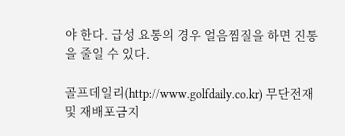야 한다. 급성 요통의 경우 얼음찜질을 하면 진통을 줄일 수 있다.

골프데일리(http://www.golfdaily.co.kr) 무단전재 및 재배포금지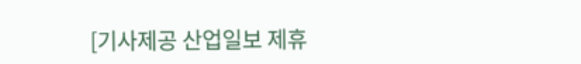[기사제공 산업일보 제휴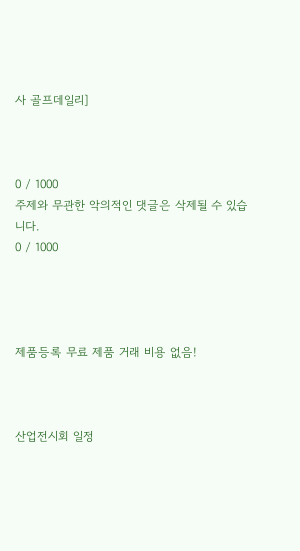사 골프데일리]



0 / 1000
주제와 무관한 악의적인 댓글은 삭제될 수 있습니다.
0 / 1000




제품등록 무료 제품 거래 비용 없음!



산업전시회 일정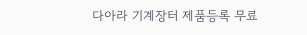다아라 기계장터 제품등록 무료